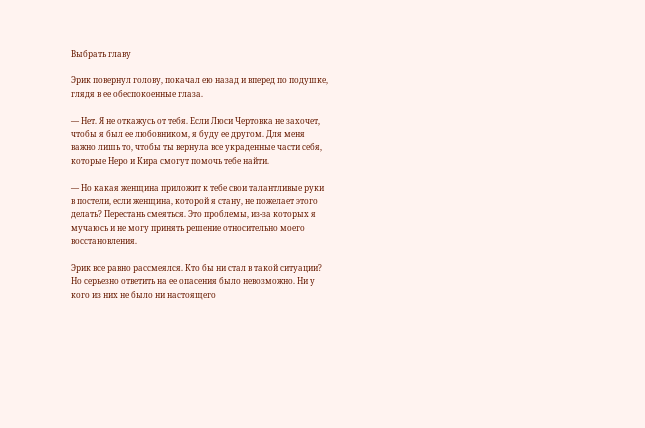Выбрать главу

Эрик повернул голову, покачал ею назад и вперед по подушке, глядя в ее обеспокоенные глаза.

— Нет. Я не откажусь от тебя. Если Люси Чертовка не захочет, чтобы я был ее любовником, я буду ее другом. Для меня важно лишь то, чтобы ты вернула все украденные части себя, которые Неро и Кира смогут помочь тебе найти.

— Но какая женщина приложит к тебе свои талантливые руки в постели, если женщина, которой я стану, не пожелает этого делать? Перестань смеяться. Это проблемы, из-за которых я мучаюсь и не могу принять решение относительно моего восстановления.

Эрик все равно рассмеялся. Кто бы ни стал в такой ситуации? Но серьезно ответить на ее опасения было невозможно. Ни у кого из них не было ни настоящего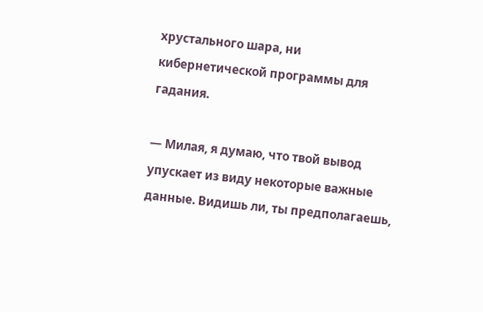хрустального шара, ни кибернетической программы для гадания.

— Милая, я думаю, что твой вывод упускает из виду некоторые важные данные. Видишь ли, ты предполагаешь,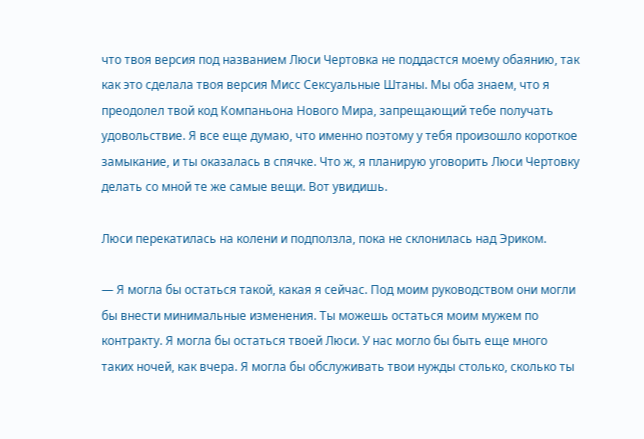что твоя версия под названием Люси Чертовка не поддастся моему обаянию, так как это сделала твоя версия Мисс Сексуальные Штаны. Мы оба знаем, что я преодолел твой код Компаньона Нового Мира, запрещающий тебе получать удовольствие. Я все еще думаю, что именно поэтому у тебя произошло короткое замыкание, и ты оказалась в спячке. Что ж, я планирую уговорить Люси Чертовку делать со мной те же самые вещи. Вот увидишь.

Люси перекатилась на колени и подползла, пока не склонилась над Эриком.

— Я могла бы остаться такой, какая я сейчас. Под моим руководством они могли бы внести минимальные изменения. Ты можешь остаться моим мужем по контракту. Я могла бы остаться твоей Люси. У нас могло бы быть еще много таких ночей, как вчера. Я могла бы обслуживать твои нужды столько, сколько ты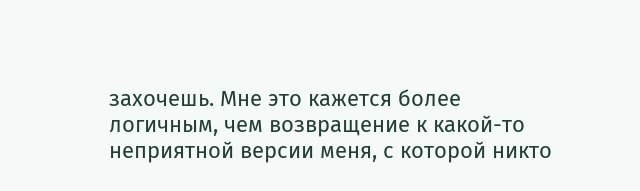захочешь. Мне это кажется более логичным, чем возвращение к какой-то неприятной версии меня, с которой никто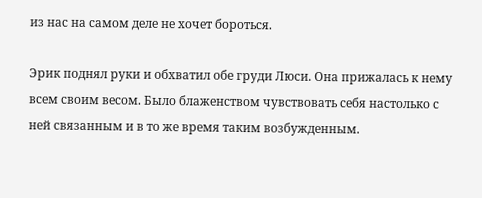из нас на самом деле не хочет бороться.

Эрик поднял руки и обхватил обе груди Люси. Она прижалась к нему всем своим весом. Было блаженством чувствовать себя настолько с ней связанным и в то же время таким возбужденным.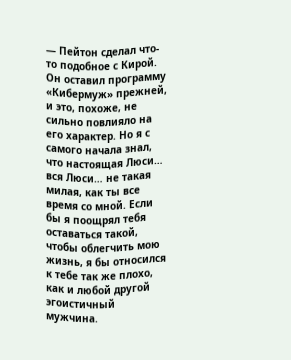— Пейтон сделал что-то подобное с Кирой. Он оставил программу «Кибермуж» прежней, и это, похоже, не сильно повлияло на его характер. Но я с самого начала знал, что настоящая Люси… вся Люси… не такая милая, как ты все время со мной. Если бы я поощрял тебя оставаться такой, чтобы облегчить мою жизнь, я бы относился к тебе так же плохо, как и любой другой эгоистичный мужчина.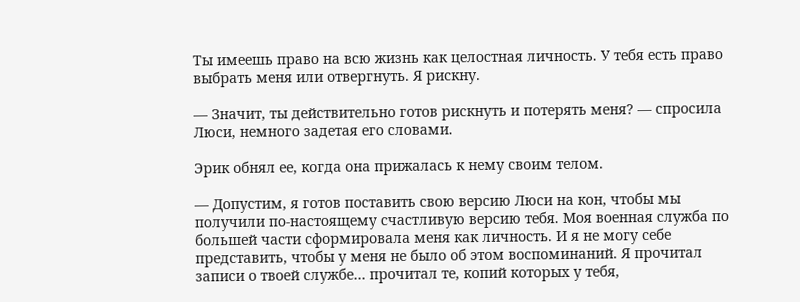Ты имеешь право на всю жизнь как целостная личность. У тебя есть право выбрать меня или отвергнуть. Я рискну.

— Значит, ты действительно готов рискнуть и потерять меня? — спросила Люси, немного задетая его словами.

Эрик обнял ее, когда она прижалась к нему своим телом.

— Допустим, я готов поставить свою версию Люси на кон, чтобы мы получили по-настоящему счастливую версию тебя. Моя военная служба по большей части сформировала меня как личность. И я не могу себе представить, чтобы у меня не было об этом воспоминаний. Я прочитал записи о твоей службе… прочитал те, копий которых у тебя,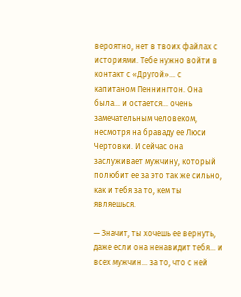вероятно, нет в твоих файлах с историями. Тебе нужно войти в контакт с «Другой»… с капитаном Пеннингтон. Она была… и остается… очень замечательным человеком, несмотря на браваду ее Люси Чертовки. И сейчас она заслуживает мужчину, который полюбит ее за это так же сильно, как и тебя за то, кем ты являешься.

— Значит, ты хочешь ее вернуть, даже если она ненавидит тебя… и всех мужчин… за то, что с ней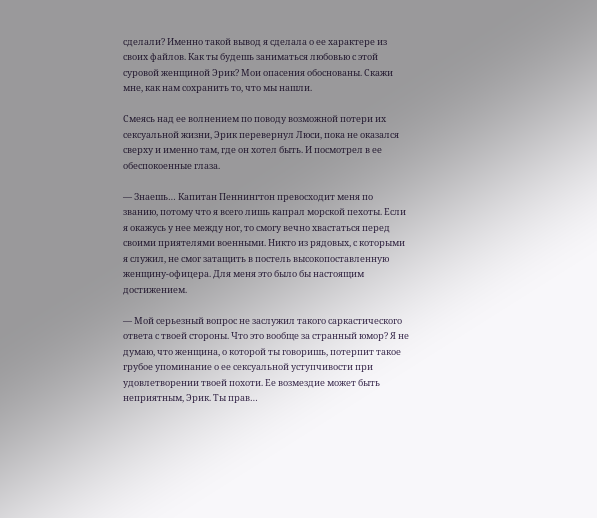сделали? Именно такой вывод я сделала о ее характере из своих файлов. Как ты будешь заниматься любовью с этой суровой женщиной Эрик? Мои опасения обоснованы. Скажи мне, как нам сохранить то, что мы нашли.

Смеясь над ее волнением по поводу возможной потери их сексуальной жизни, Эрик перевернул Люси, пока не оказался сверху и именно там, где он хотел быть. И посмотрел в ее обеспокоенные глаза.

— Знаешь… Капитан Пеннингтон превосходит меня по званию, потому что я всего лишь капрал морской пехоты. Если я окажусь у нее между ног, то смогу вечно хвастаться перед своими приятелями военными. Никто из рядовых, с которыми я служил, не смог затащить в постель высокопоставленную женщину-офицера. Для меня это было бы настоящим достижением.

— Мой серьезный вопрос не заслужил такого саркастического ответа с твоей стороны. Что это вообще за странный юмор? Я не думаю, что женщина, о которой ты говоришь, потерпит такое грубое упоминание о ее сексуальной уступчивости при удовлетворении твоей похоти. Ее возмездие может быть неприятным, Эрик. Ты прав…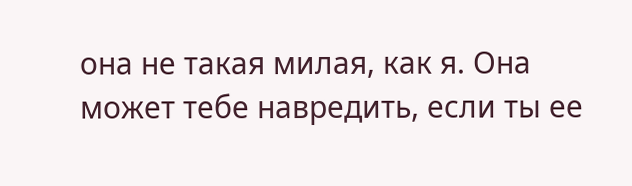она не такая милая, как я. Она может тебе навредить, если ты ее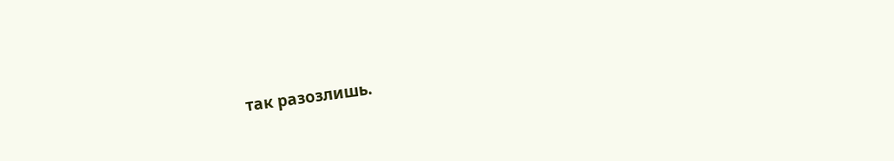так разозлишь.